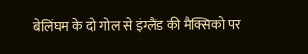बेलिंघम के दो गोल से इंग्लैंड की मैक्सिको पर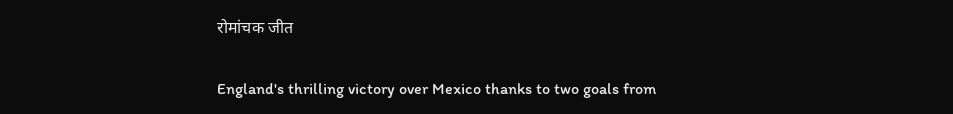रोमांचक जीत

England's thrilling victory over Mexico thanks to two goals from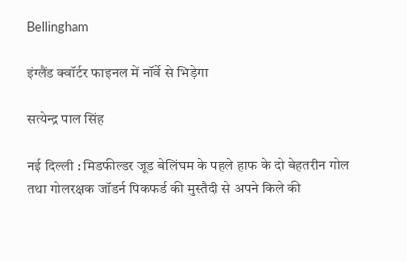Bellingham

इंग्लैंड क्वॉर्टर फाइनल में नॉर्वे से भिड़ेगा

सत्येन्द्र पाल सिंह

नई दिल्ली : मिडफील्डर जूड बेलिंघम के पहले हाफ के दो बेहतरीन गोल तथा गोलरक्षक जॉडर्न पिकफर्ड की मुस्तैदी से अपने किले की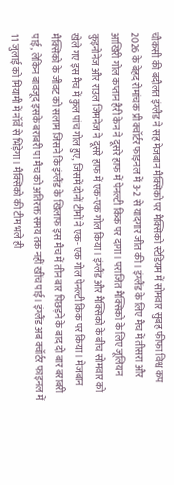चौकसी की बदौलत इंग्लैड ने सह मेजबान मैक्सिको पर मैक्सिको स्टेडियम में सोमवार सुबह फीफा विश्व कप 2026 के बेहद रोमांचक प्री क्वॉर्टर फाइनल में 3-2 से यादगार जीत की। इंग्लैंड के लिए मैच में तीसरा और आखिरी गोल कप्तान हैरी केन ने दूसरे हाफ में पेनल्टी किक पर दागा। पराजित मैक्सिको के लिए जूलियन कुइनोनेज और राउल जिमनेज ने दूसरे हाफ में एक-एक गोल किया। इंग्लैंड और मैक्सिको के बीच सोमवार को खेले गए इस मैच में कुल पांच गोल हुए, जिसमें दोनों टीमों ने एक- एक गोल पेनल्टी किक पर किया। मेजबान मैक्सिको के जीवट को सलाम जिसने कि इंग्लैंड के खिलाफ इस मैच में तीन बार पिछड़ने के बाद दो बार बराबरी पाई, लेकिन बावजूद इसके बराबरी पा मैच को अतिरक्त समय तक नहीं खींच पाई। इंग्लैंड अब क्वॉर्टर फाइनल में 11 जुलाई को मियामी में नॉर्वे से भिड़ेगा। मैक्सिको की टीम भले ही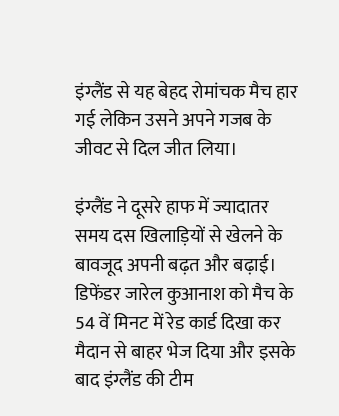इंग्लैंड से यह बेहद रोमांचक मैच हार गई लेकिन उसने अपने गजब के जीवट से दिल जीत लिया।

इंग्लैंड ने दूसरे हाफ में ज्यादातर समय दस खिलाड़ियों से खेलने के बावजूद अपनी बढ़त और बढ़ाई। डिफेंडर जारेल कुआनाश को मैच के 54 वें मिनट में रेड कार्ड दिखा कर मैदान से बाहर भेज दिया और इसके बाद इंग्लैंड की टीम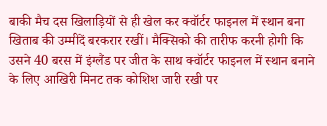बाकी मैच दस खिलाड़ियों से ही खेल कर क्वॉर्टर फाइनल में स्थान बना खिताब की उम्मीदें बरकरार रखीं। मैक्सिको की तारीफ करनी होगी कि उसने 40 बरस में इंग्लैंड पर जीत के साथ क्वॉर्टर फाइनल में स्थान बनाने के लिए आखिरी मिनट तक कोशिश जारी रखी पर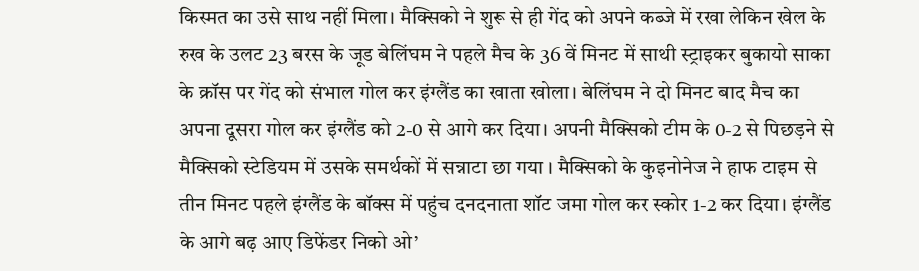किस्मत का उसे साथ नहीं मिला। मैक्सिको ने शुरू से ही गेंद को अपने कब्जे में रखा लेकिन खेल के रुख के उलट 23 बरस के जूड बेलिंघम ने पहले मैच के 36 वें मिनट में साथी स्ट्राइकर बुकायो साका के क्रॉस पर गेंद को संभाल गोल कर इंग्लैंड का खाता खोला। बेलिंघम ने दो मिनट बाद मैच का अपना दूसरा गोल कर इंग्लैंड को 2-0 से आगे कर दिया। अपनी मैक्सिको टीम के 0-2 से पिछड़ने से मैक्सिको स्टेडियम में उसके समर्थकों में सन्नाटा छा गया । मैक्सिको के कुइनोनेज ने हाफ टाइम से तीन मिनट पहले इंग्लैंड के बॉक्स में पहुंच दनदनाता शॉट जमा गोल कर स्कोर 1-2 कर दिया। इंग्लैंड के आगे बढ़ आए डिफेंडर निको ओ’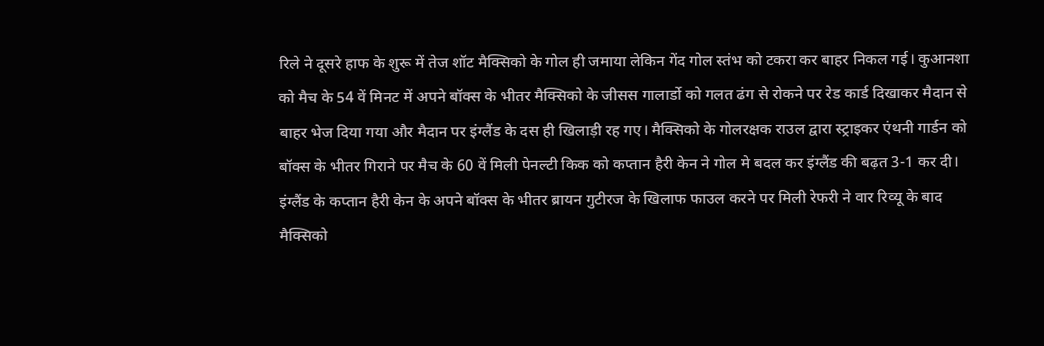रिले ने दूसरे हाफ के शुरू में तेज शॉट मैक्सिको के गोल ही जमाया लेकिन गेंद गोल स्तंभ को टकरा कर बाहर निकल गई। कुआनशा को मैच के 54 वें मिनट में अपने बॉक्स के भीतर मैक्सिको के जीसस गालार्डो को गलत ढंग से रोकने पर रेड कार्ड दिखाकर मैदान से बाहर भेज दिया गया और मैदान पर इंग्लैंड के दस ही खिलाड़ी रह गए। मैक्सिको के गोलरक्षक राउल द्वारा स्ट्राइकर एंथनी गार्डन को बॉक्स के भीतर गिराने पर मैच के 60 वें मिली पेनल्टी किक को कप्तान हैरी केन ने गोल मे बदल कर इंग्लैंड की बढ़त 3-1 कर दी। इंग्लैंड के कप्तान हैरी केन के अपने बॉक्स के भीतर ब्रायन गुटीरज के खिलाफ फाउल करने पर मिली रेफरी ने वार रिव्यू के बाद मैक्सिको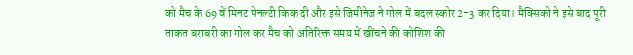को मैच के 69 वें मिनट पेनल्टी किक दी और इसे जिमीनेज ने गोल में बदल स्कोर 2-3 कर दिया। मैक्सिको ने इसे बाद पूरी ताकत बराबरी का गोल कर मैच को अतिरिक्त समय में खींचने की कोशिश की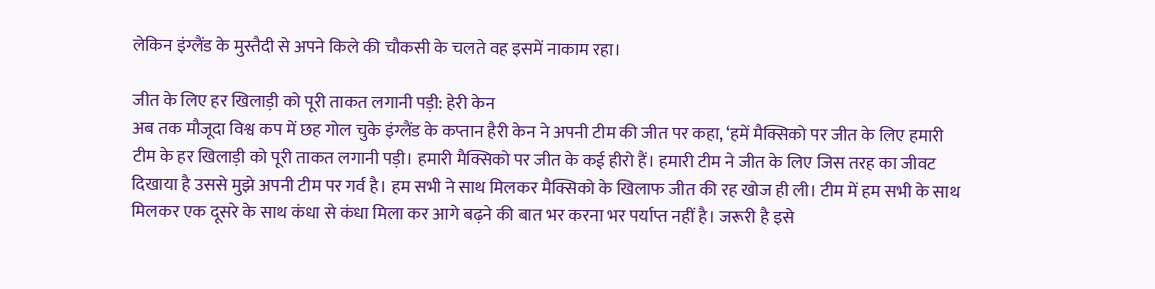लेकिन इंग्लैंड के मुस्तैदी से अपने किले की चौकसी के चलते वह इसमें नाकाम रहा।

जीत के लिए हर खिलाड़ी को पूरी ताकत लगानी पड़ी: हेरी केन
अब तक मौजूदा विश्व कप में छह गोल चुके इंग्लैंड के कप्तान हैरी केन ने अपनी टीम की जीत पर कहा, ‘हमें मैक्सिको पर जीत के लिए हमारी टीम के हर खिलाड़ी को पूरी ताकत लगानी पड़ी। हमारी मैक्सिको पर जीत के कई हीरो हैं। हमारी टीम ने जीत के लिए जिस तरह का जीवट दिखाया है उससे मुझे अपनी टीम पर गर्व है। हम सभी ने साथ मिलकर मैक्सिको के खिलाफ जीत की रह खोज ही ली। टीम में हम सभी के साथ मिलकर एक दूसरे के साथ कंधा से कंधा मिला कर आगे बढ़ने की बात भर करना भर पर्याप्त नहीं है। जरूरी है इसे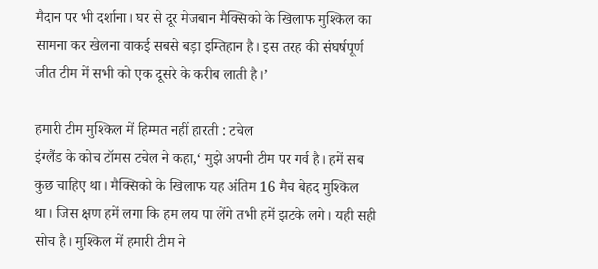मैदान पर भी दर्शाना। घर से दूर मेजबान मैक्सिको के खिलाफ मुश्किल का सामना कर खेलना वाकई सबसे बड़ा इम्तिहान है। इस तरह की संघर्षपूर्ण जीत टीम में सभी को एक दूसरे के करीब लाती है।’

हमारी टीम मुश्किल में हिम्मत नहीं हारती : टचेल
इंग्लैंड के कोच टॉमस टचेल ने कहा,‘ मुझे अपनी टीम पर गर्व है। हमें सब कुछ चाहिए था। मैक्सिको के खिलाफ यह अंतिम 16 मैच बेहद मुश्किल था। जिस क्षण हमें लगा कि हम लय पा लेंगे तभी हमें झटके लगे। यही सही सोच है। मुश्किल में हमारी टीम ने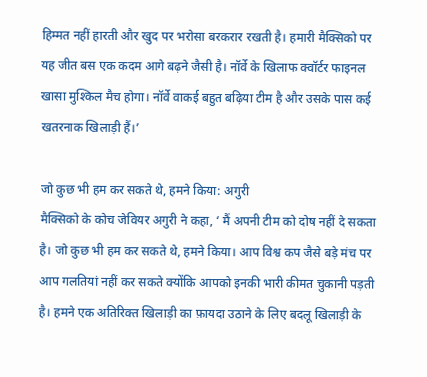हिम्मत नहीं हारती और खुद पर भरोसा बरकरार रखती है। हमारी मैक्सिको पर यह जीत बस एक कदम आगे बढ़ने जैसी है। नॉर्वे के खिलाफ क्वॉर्टर फाइनल खासा मुश्किल मैच होगा। नॉर्वे वाकई बहुत बढ़िया टीम है और उसके पास कई खतरनाक खिलाड़ी हैं।’

जो कुछ भी हम कर सकते थे, हमने किया: अगुरी
मैक्सिको के कोच जेवियर अगुरी ने कहा, ‘ मैं अपनी टीम को दोष नहीं दे सकता है। जो कुछ भी हम कर सकते थे, हमने किया। आप विश्व कप जैसे बड़े मंच पर आप गलतियां नहीं कर सकते क्योंकि आपको इनकी भारी कीमत चुकानी पड़ती है। हमने एक अतिरिक्त खिलाड़ी का फ़ायदा उठाने के लिए बदलू खिलाड़ी के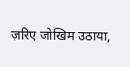ज़रिए जोखिम उठाया,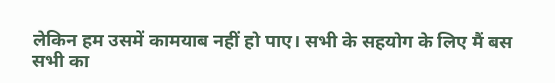लेकिन हम उसमें कामयाब नहीं हो पाए। सभी के सहयोग के लिए मैं बस सभी का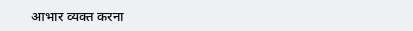आभार व्यक्त करना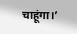चाहूंगा।’